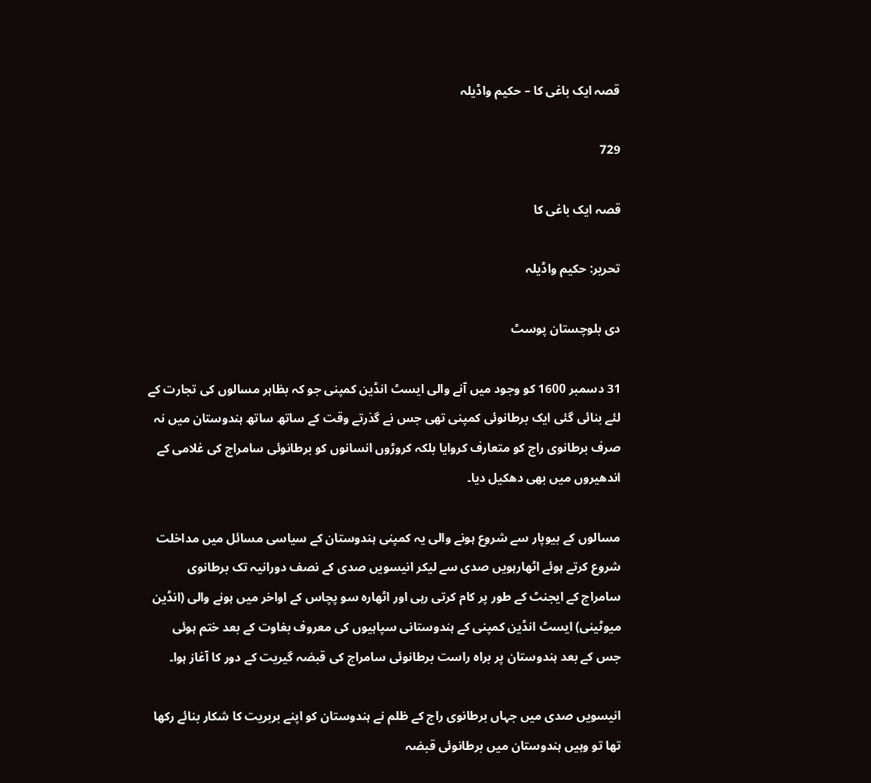قصہ ایک باغی کا – حکیم واڈیلہ

729

قصہ ایک باغی کا

تحریر: حکیم واڈیلہ

دی بلوچستان پوسٹ

31 دسمبر 1600 کو وجود میں آنے والی ایسٹ انڈین کمپنی جو کہ بظاہر مسالوں کی تجارت کے لئے بنائی گئی ایک برطانوئی کمپنی تھی جس نے گذرتے وقت کے ساتھ ساتھ ہندوستان میں نہ صرف برطانوی راج کو متعارف کروایا بلکہ کروڑوں انسانوں کو برطانوئی سامراج کی غلامی کے اندھیروں میں بھی دھکیل دیا۔

مسالوں کے بیوپار سے شروع ہونے والی یہ کمپنی ہندوستان کے سیاسی مسائل میں مداخلت شروع کرتے ہوئے اٹھارہویں صدی سے لیکر انیسویں صدی کے نصف دورانیہ تک برطانوی سامراج کے ایجنٹ کے طور پر کام کرتی رہی اور اٹھارہ سو پچاس کے اواخر میں ہونے والی (انڈین میوٹینی) ایسٹ انڈین کمپنی کے ہندوستانی سپاہیوں کی معروف بغاوت کے بعد ختم ہوئی جس کے بعد ہندوستان پر براہ راست برطانوئی سامراج کی قبضہ گیریت کے دور کا آغاز ہوا۔

انیسویں صدی میں جہاں برطانوی راج کے ظلم نے ہندوستان کو اپنے بربریت کا شکار بنائے رکھا تھا تو وہیں ہندوستان میں برطانوئی قبضہ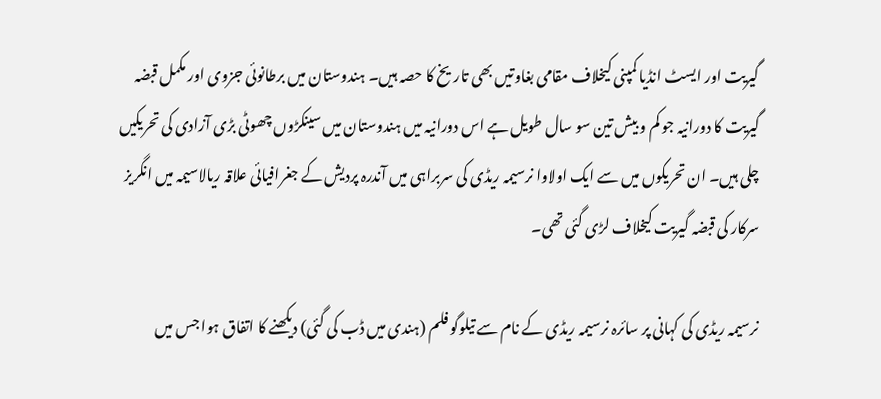گیریت اور ایسٹ انڈیا کمپنی کیخلاف مقامی بغاوتیں بھی تاریخ کا حصہ ہیں۔ ہندوستان میں برطانوئی جزوی اور مکمل قبضہ گیریت کا دورانیہ جو کم و بیش تین سو سال طویل ہے اس دورانیہ میں ہندوستان میں سینکڑوں چھوٹی بڑی آزادی کی تحریکیں چلی ہیں۔ ان تحریکوں میں سے ایک اولاوا نرسیمہ ریڈی کی سربراہی میں آندرہ پردیش کے جغرافیائی علاقہ ریالاسیمہ میں انگریز سرکار کی قبضہ گیریت کیخلاف لڑی گئی تھی۔

نرسیمہ ریڈی کی کہانی پر سائرہ نرسیمہ ریڈی کے نام سے تیلوگو فلم (ہندی میں ڈب کی گئی) دیکھنے کا اتفاق ہوا جس میں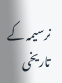نرسیمہ کے تاریخی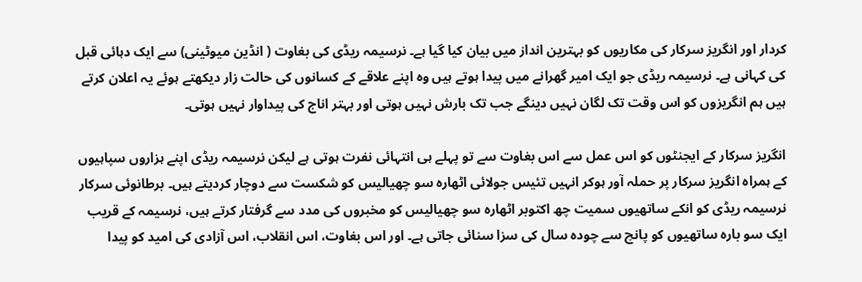کردار اور انگریز سرکار کی مکاریوں کو بہترین انداز میں بیان کیا گیا ہے۔ نرسیمہ ریڈی کی بغاوت ( انڈین میوٹینی) سے ایک دہائی قبل کی کہانی ہے۔ نرسیمہ ریڈی جو ایک امیر گھرانے میں پیدا ہوتے ہیں وہ اپنے علاقے کے کسانوں کی حالت زار دیکھتے ہوئے یہ اعلان کرتے ہیں ہم انگریزوں کو اس وقت تک لگان نہیں دینگے جب تک بارش نہیں ہوتی اور بہتر اناج کی پیداوار نہیں ہوتی۔

انگریز سرکار کے ایجنٹوں کو اس عمل سے اس بغاوت سے تو پہلے ہی انتہائی نفرت ہوتی ہے لیکن نرسیمہ ریڈی اپنے ہزاروں سپاہیوں کے ہمراہ انگریز سرکار پر حملہ آور ہوکر انہیں تئیس جولائی اٹھارہ سو چھیالیس کو شکست سے دوچار کردیتے ہیں۔ برطانوئی سرکار نرسیمہ ریڈی کو انکے ساتھیوں سمیت چھ اکتوبر اٹھارہ سو چھیالیس کو مخبروں کی مدد سے گرفتار کرتے ہیں، نرسیمہ کے قریب ایک سو بارہ ساتھیوں کو پانچ سے چودہ سال کی سزا سنائی جاتی ہے۔ اور اس بغاوت، اس انقلاب، اس آزادی کی امید کو پیدا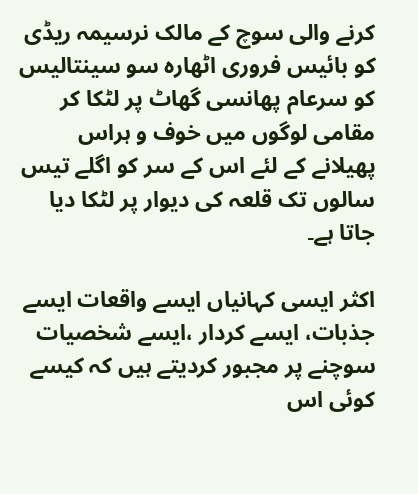کرنے والی سوچ کے مالک نرسیمہ ریڈی کو بائیس فروری اٹھارہ سو سینتالیس کو سرعام پھانسی گھاٹ پر لٹکا کر مقامی لوگوں میں خوف و ہراس پھیلانے کے لئے اس کے سر کو اگلے تیس سالوں تک قلعہ کی دیوار پر لٹکا دیا جاتا ہے۔

اکثر ایسی کہانیاں ایسے واقعات ایسے جذبات، ایسے کردار ،ایسے شخصیات سوچنے پر مجبور کردیتے ہیں کہ کیسے کوئی اس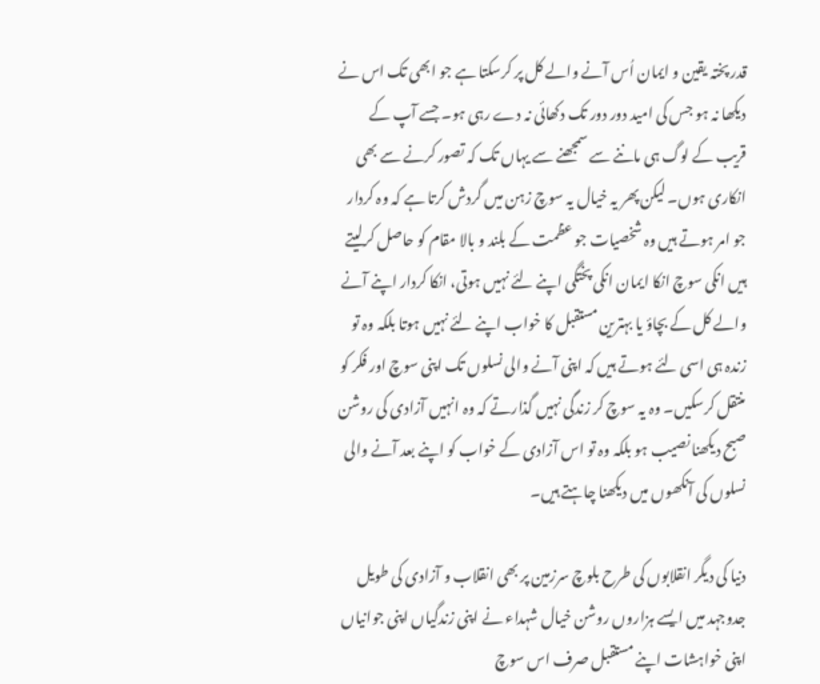قدر پختہ یقین و ایمان اُس آنے والے کل پر کرسکتا ہے جو ابھی تک اس نے دیکھا نہ ہو جس کی امید دور دور تک دکھائی نہ دے رہی ہو۔ جسے آپ کے قریب کے لوگ ہی ماننے سے سمجھنے سے یہاں تک کہ تصور کرنے سے بھی انکاری ہوں۔ لیکن پھر یہ خیال یہ سوچ زہن میں گردش کرتا ہے کہ وہ کردار جو امر ہوتے ہیں وہ شخصیات جو عظمت کے بلند و بالا مقام کو حاصل کرلیتے ہیں انکی سوچ انکا ایمان انکی پختگی اپنے لئے نہیں ہوتی، انکا کردار اپنے آنے والے کل کے بچاؤ یا بہترین مستقبل کا خواب اپنے لئے نہیں ہوتا بلکہ وہ تو زندہ ہی اسی لئے ہوتے ہیں کہ اپنی آنے والی نسلوں تک اپنی سوچ اور فکر کو منتقل کرسکیں۔ وہ یہ سوچ کر زندگی نہیں گذارتے کہ وہ انہیں آزادی کی روشن صبح دیکھنا نصیب ہو بلکہ وہ تو اس آزادی کے خواب کو اپنے بعد آنے والی نسلوں کی آنکھوں میں دیکھنا چاہتے ہیں۔

دنیا کی دیگر انقلابوں کی طرح بلوچ سرزمین پر بھی انقلاب و آزادی کی طویل جدوجہد میں ایسے ہزاروں روشن خیال شہداء نے اپنی زندگیاں اپنی جوانیاں اپنی خواہشات اپنے مستقبل صرف اس سوچ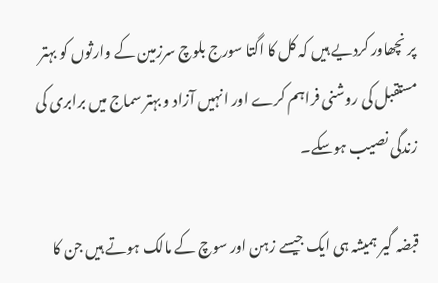پر نچھاور کردیے ہیں کہ کل کا اگتا سورج بلوچ سرزمین کے وارثوں کو بہتر مستقبل کی روشنی فراہم کرے اور انہیں آزاد و بہتر سماج میں برابری کی زندگی نصیب ہوسکے۔

قبضہ گیر ہمیشہ ہی ایک جیسے زہن اور سوچ کے مالک ہوتے ہیں جن کا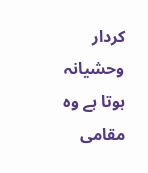کردار وحشیانہ ہوتا ہے وہ مقامی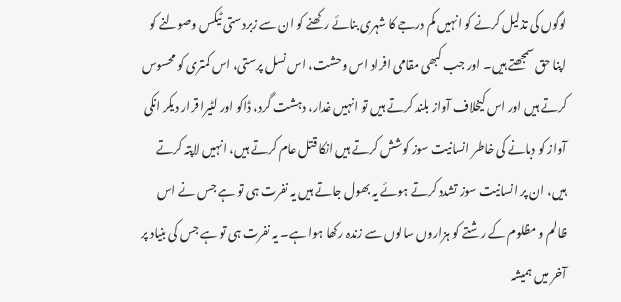لوگوں کی تذلیل کرنے کو انہیں کم درجے کا شہری بنائے رکھنے کو ان سے زبردستی ٹیکس وصولنے کو اپنا حق سمجھتے ہیں۔ اور جب کبھی مقامی افراد اس وحشت، اس نسل پرستی، اس کمتری کو محسوس کرتے ہیں اور اس کیخلاف آواز بلند کرتے ہیں تو انہیں غدار، دہشت گرد، ڈاکو اور لٹیرا قرار دیکر انکی آواز کو دبانے کی خاطر انسانیت سوز کوشش کرتے ہیں انکا قتل عام کرتے ہیں، انہیں لاپتہ کرتے ہیں، ان پر انسانیت سوز تشدد کرتے ہوئے یہ بھول جاتے ہیں یہ نفرت ہی تو ہے جس نے اس ظالم و مظلوم کے رشتے کو ہزاروں سالوں سے زندہ رکھا ہوا ہے۔ یہ نفرت ہی تو ہے جس کی بنیاد پر آخر میں ہمیشہ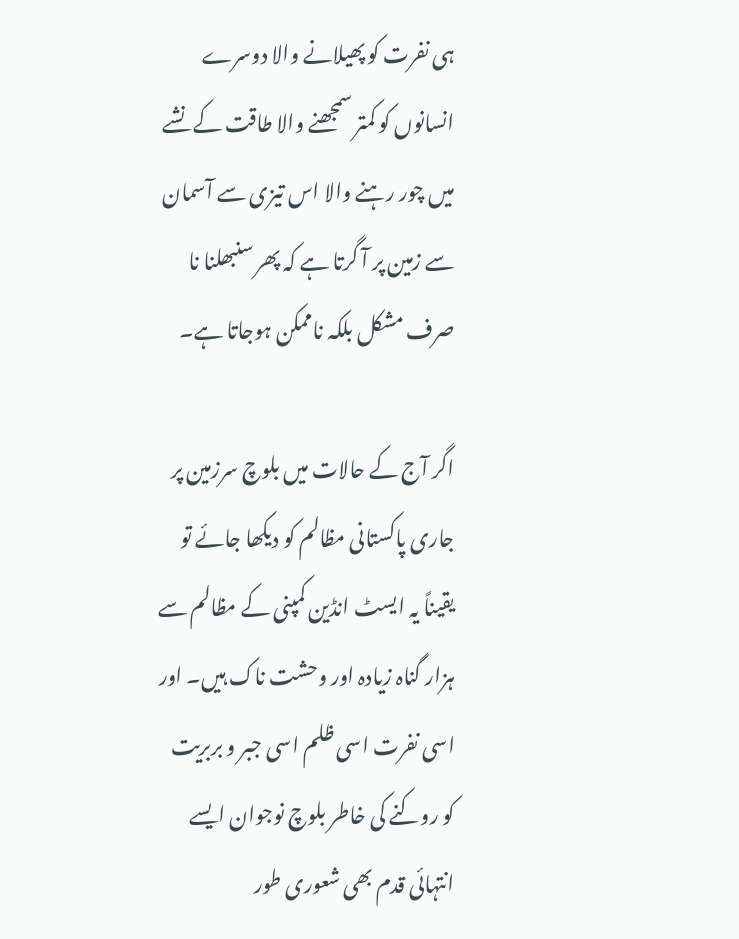ہی نفرت کو پھیلانے والا دوسرے انسانوں کو کمتر سمجھنے والا طاقت کے نشے میں چور رہنے والا اس تیزی سے آسمان سے زمین پر آ گرتا ہے کہ پھر سنبھلنا نا صرف مشکل بلکہ ناممکن ہوجاتا ہے۔

اگر آج کے حالات میں بلوچ سرزمین پر جاری پاکستانی مظالم کو دیکھا جائے تو یقیناً یہ ایسٹ انڈین کمپنی کے مظالم سے ہزار گناہ زیادہ اور وحشت ناک ہیں۔ اور اسی نفرت اسی ظلم اسی جبر و بربریت کو روکنے کی خاطر بلوچ نوجوان ایسے انتہائی قدم بھی شعوری طور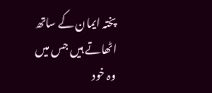پختہ ایمان کے ساتھ اٹھاتے ہیں جس میں وہ خود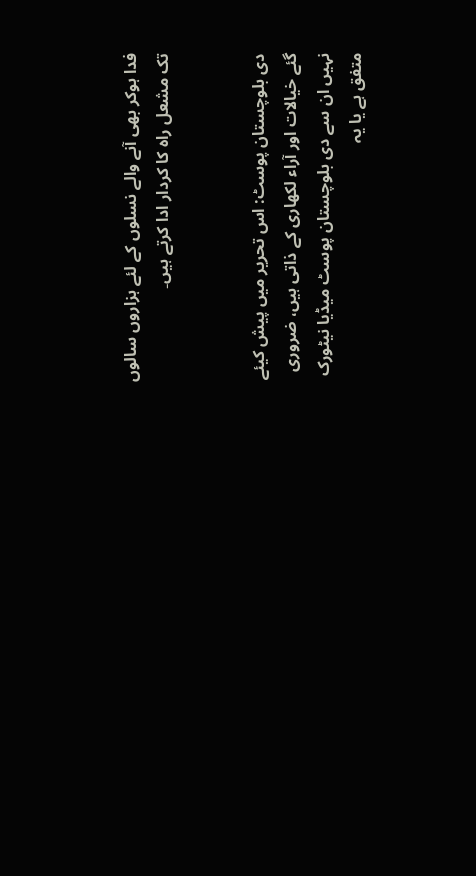فدا ہوکر بھی آنے والے نسلوں کے لئے ہزاروں سالوں تک مشعل راہ کا کردار ادا کرتے ہیں۔


دی بلوچستان پوسٹ: اس تحریر میں پیش کیئے گئے خیالات اور آراء لکھاری کے ذاتی ہیں، ضروری نہیں ان سے دی بلوچستان پوسٹ میڈیا نیٹورک متفق ہے یا یہ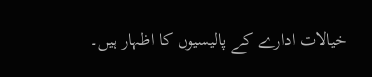خیالات ادارے کے پالیسیوں کا اظہار ہیں۔